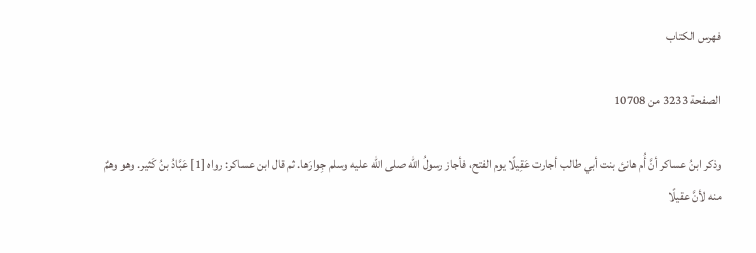فهرس الكتاب

الصفحة 3233 من 10708

وذكر ابنُ عساكر أنَّ أُم هانئ بنت أبي طالب أجارت عَقِيلًا يوم الفتح، فأجاز رسولُ الله صلى الله عليه وسلم جِوارَها. ثم قال ابن عساكر: رواه [1] عَبَّادُ بنُ كَثير. وهو وهمٌ منه لأنَّ عقيلًا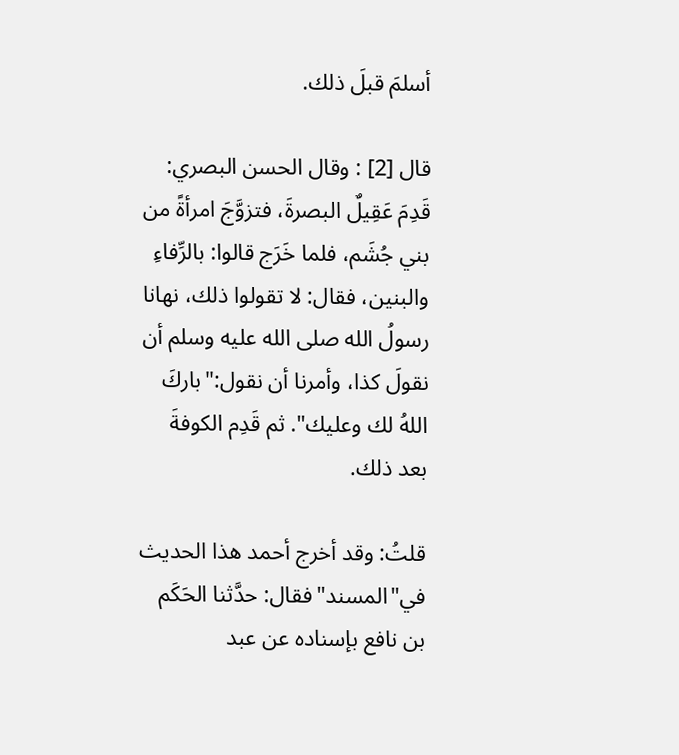أسلمَ قبلَ ذلك.

قال [2] : وقال الحسن البصري: قَدِمَ عَقِيلٌ البصرةَ، فتزوَّجَ امرأةً من بني جُشَم، فلما خَرَج قالوا: بالرِّفاءِ والبنين، فقال: لا تقولوا ذلك، نهانا رسولُ الله صلى الله عليه وسلم أن نقولَ كذا، وأمرنا أن نقول:"باركَ اللهُ لك وعليك". ثم قَدِم الكوفةَ بعد ذلك.

قلتُ: وقد أخرج أحمد هذا الحديث في"المسند"فقال: حدَّثنا الحَكَم بن نافع بإسناده عن عبد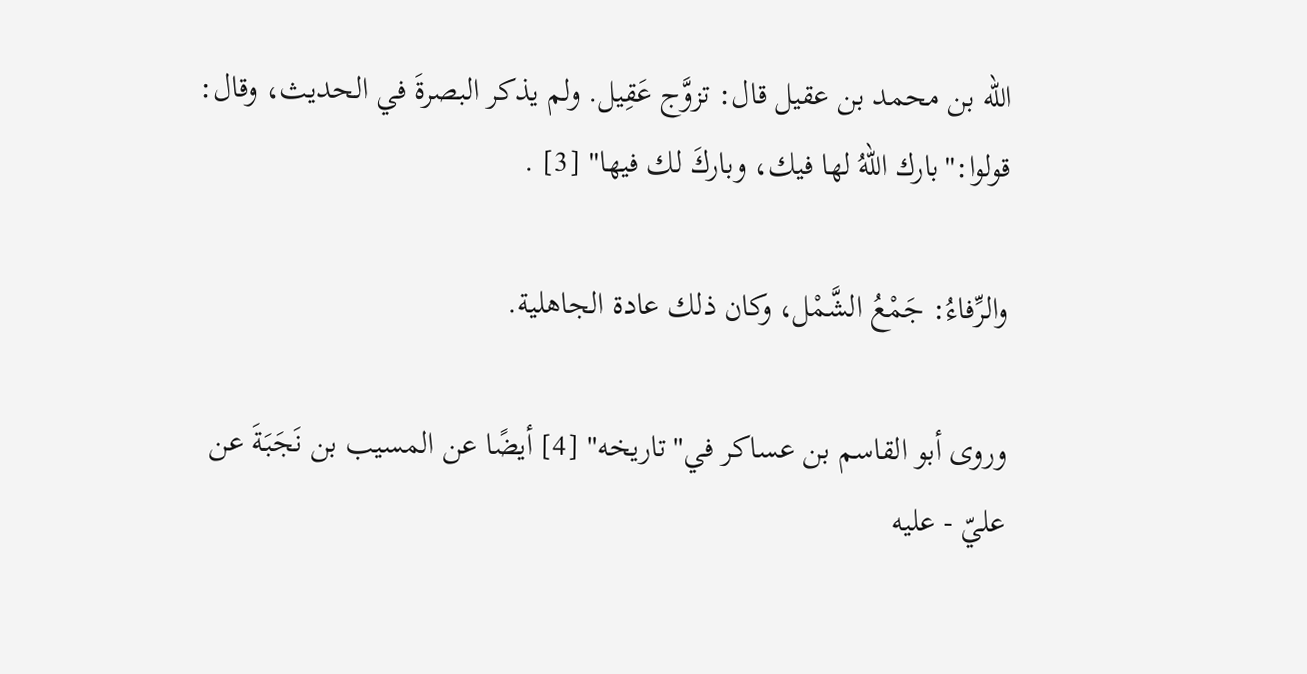الله بن محمد بن عقيل قال: تزوَّج عَقِيل. ولم يذكر البصرةَ في الحديث، وقال: قولوا:"بارك اللهُ لها فيك، وباركَ لك فيها" [3] .

والرِّفاءُ: جَمْعُ الشَّمْل، وكان ذلك عادة الجاهلية.

وروى أبو القاسم بن عساكر في"تاريخه" [4] أيضًا عن المسيب بن نَجَبَةَ عن عليّ - عليه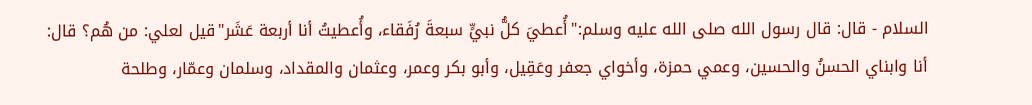السلام - قال: قال رسول الله صلى الله عليه وسلم:"أُعطيَ كلُّ نبيٍّ سبعةَ رُفَقاء، وأُعطيتُ أنا أربعة عَشَر"قيل لعلي: من هُم؟ قال: أنا وابناي الحسنُ والحسين، وعمي حمزة، وأخواي جعفر وعَقِيل، وأبو بكر وعمر، وعثمان والمقداد، وسلمان وعمّار، وطلحة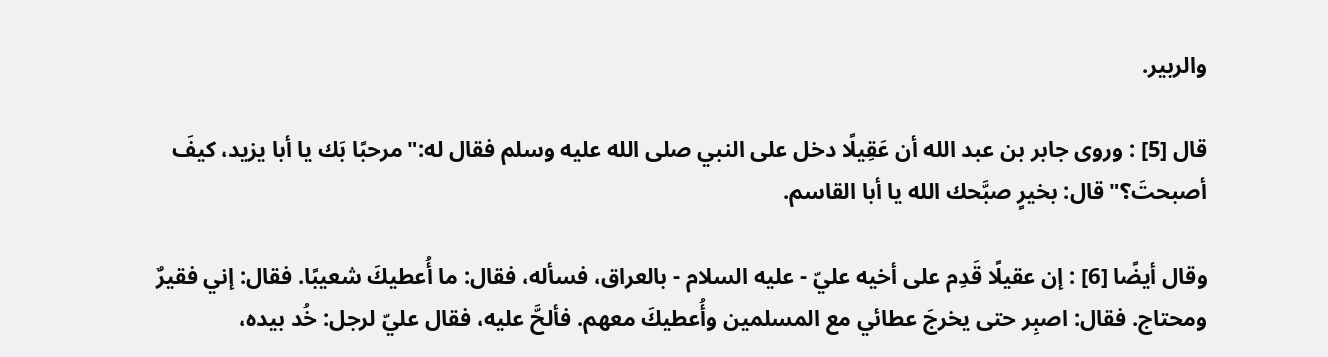والربير.

قال [5] : وروى جابر بن عبد الله أن عَقِيلًا دخل على النبي صلى الله عليه وسلم فقال له:"مرحبًا بَك يا أبا يزيد، كيفَ أصبحتَ؟"قال: بخيرٍ صبَّحك الله يا أبا القاسم.

وقال أيضًا [6] : إن عقيلًا قَدِم على أخيه عليّ - عليه السلام - بالعراق، فسأله، فقال: ما أُعطيكَ شعيبًا. فقال: إني فقيرٌ ومحتاج. فقال: اصبِر حتى يخرجَ عطائي مع المسلمين وأُعطيكَ معهم. فألحَّ عليه، فقال عليّ لرجل: خُد بيده،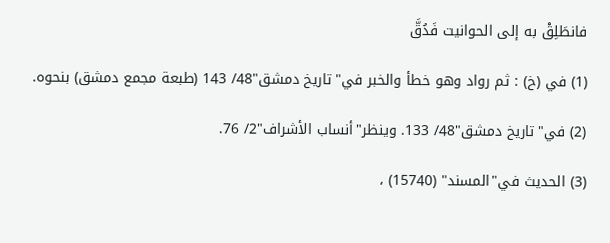فانطَلِقْ به إلى الحوانيت فَدُقَّ

(1) في (خ) : ثم رواد وهو خطأ والخبر في"تاريخ دمشق"48/ 143 (طبعة مجمع دمشق) بنحوه.

(2) في"تاريخ دمشق"48/ 133. وينظر"أنساب الأشراف"2/ 76.

(3) الحديث في"المسند" (15740) ،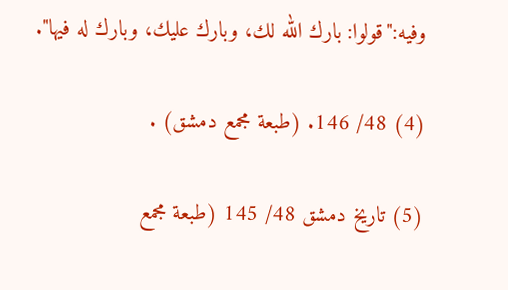وفيه:"قولوا: بارك الله لك، وبارك عليك، وبارك له فيها".

(4) 48/ 146. (طبعة مجمع دمشق) .

(5) تاريخ دمشق 48/ 145 (طبعة مجمع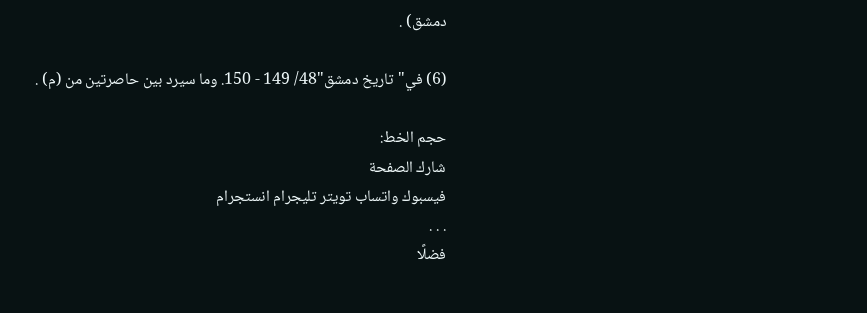دمشق) .

(6) في"تاريخ دمشق"48/ 149 - 150. وما سيرد بين حاصرتين من (م) .

حجم الخط:
شارك الصفحة
فيسبوك واتساب تويتر تليجرام انستجرام
. . .
فضلًا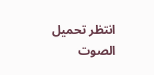انتظر تحميل الصوت